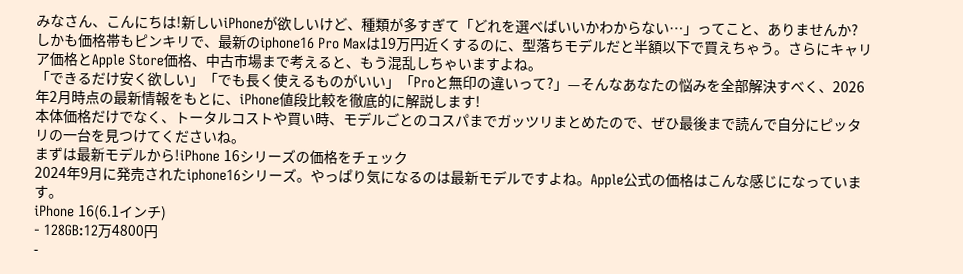みなさん、こんにちは!新しいiPhoneが欲しいけど、種類が多すぎて「どれを選べばいいかわからない…」ってこと、ありませんか?
しかも価格帯もピンキリで、最新のiphone16 Pro Maxは19万円近くするのに、型落ちモデルだと半額以下で買えちゃう。さらにキャリア価格とApple Store価格、中古市場まで考えると、もう混乱しちゃいますよね。
「できるだけ安く欲しい」「でも長く使えるものがいい」「Proと無印の違いって?」—そんなあなたの悩みを全部解決すべく、2026年2月時点の最新情報をもとに、iPhone値段比較を徹底的に解説します!
本体価格だけでなく、トータルコストや買い時、モデルごとのコスパまでガッツリまとめたので、ぜひ最後まで読んで自分にピッタリの一台を見つけてくださいね。
まずは最新モデルから!iPhone 16シリーズの価格をチェック
2024年9月に発売されたiphone16シリーズ。やっぱり気になるのは最新モデルですよね。Apple公式の価格はこんな感じになっています。
iPhone 16(6.1インチ)
- 128GB:12万4800円
-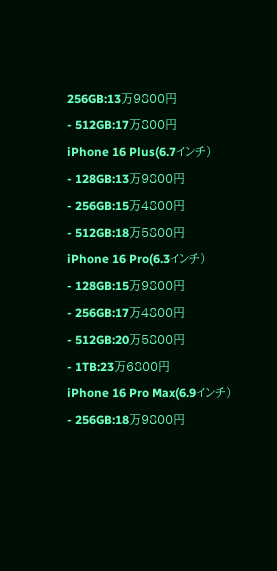256GB:13万9800円
- 512GB:17万800円
iPhone 16 Plus(6.7インチ)
- 128GB:13万9800円
- 256GB:15万4800円
- 512GB:18万5800円
iPhone 16 Pro(6.3インチ)
- 128GB:15万9800円
- 256GB:17万4800円
- 512GB:20万5800円
- 1TB:23万6800円
iPhone 16 Pro Max(6.9インチ)
- 256GB:18万9800円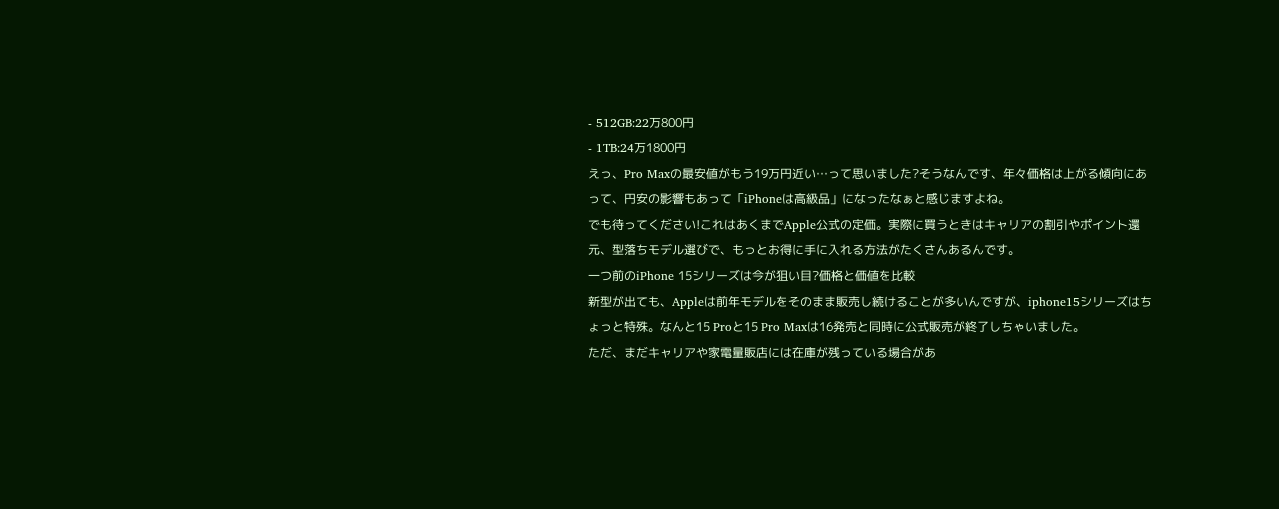- 512GB:22万800円
- 1TB:24万1800円
えっ、Pro Maxの最安値がもう19万円近い…って思いました?そうなんです、年々価格は上がる傾向にあって、円安の影響もあって「iPhoneは高級品」になったなぁと感じますよね。
でも待ってください!これはあくまでApple公式の定価。実際に買うときはキャリアの割引やポイント還元、型落ちモデル選びで、もっとお得に手に入れる方法がたくさんあるんです。
一つ前のiPhone 15シリーズは今が狙い目?価格と価値を比較
新型が出ても、Appleは前年モデルをそのまま販売し続けることが多いんですが、iphone15シリーズはちょっと特殊。なんと15 Proと15 Pro Maxは16発売と同時に公式販売が終了しちゃいました。
ただ、まだキャリアや家電量販店には在庫が残っている場合があ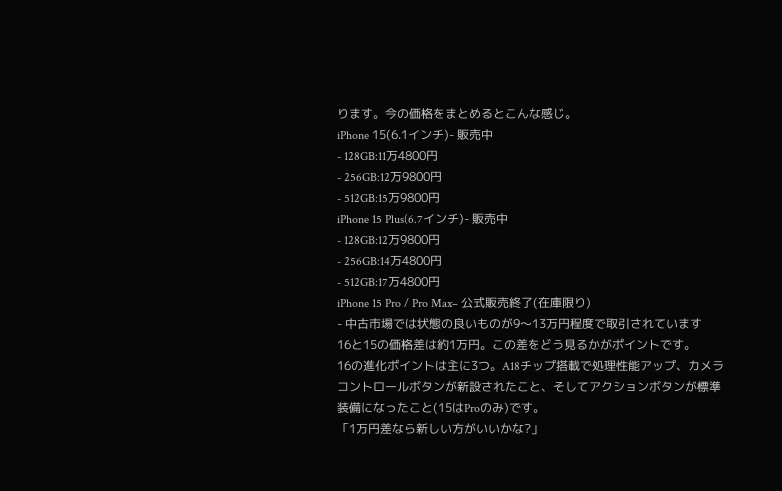ります。今の価格をまとめるとこんな感じ。
iPhone 15(6.1インチ)- 販売中
- 128GB:11万4800円
- 256GB:12万9800円
- 512GB:15万9800円
iPhone 15 Plus(6.7インチ)- 販売中
- 128GB:12万9800円
- 256GB:14万4800円
- 512GB:17万4800円
iPhone 15 Pro / Pro Max– 公式販売終了(在庫限り)
- 中古市場では状態の良いものが9〜13万円程度で取引されています
16と15の価格差は約1万円。この差をどう見るかがポイントです。
16の進化ポイントは主に3つ。A18チップ搭載で処理性能アップ、カメラコントロールボタンが新設されたこと、そしてアクションボタンが標準装備になったこと(15はProのみ)です。
「1万円差なら新しい方がいいかな?」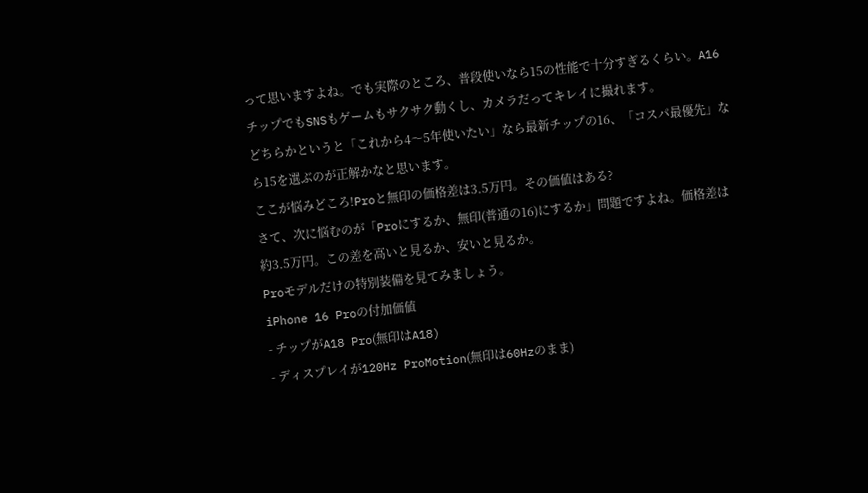って思いますよね。でも実際のところ、普段使いなら15の性能で十分すぎるくらい。A16チップでもSNSもゲームもサクサク動くし、カメラだってキレイに撮れます。
どちらかというと「これから4〜5年使いたい」なら最新チップの16、「コスパ最優先」なら15を選ぶのが正解かなと思います。
ここが悩みどころ!Proと無印の価格差は3.5万円。その価値はある?
さて、次に悩むのが「Proにするか、無印(普通の16)にするか」問題ですよね。価格差は約3.5万円。この差を高いと見るか、安いと見るか。
Proモデルだけの特別装備を見てみましょう。
iPhone 16 Proの付加価値
- チップがA18 Pro(無印はA18)
- ディスプレイが120Hz ProMotion(無印は60Hzのまま)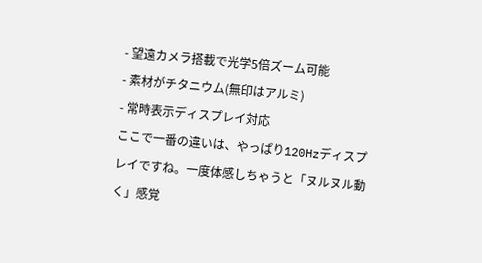- 望遠カメラ搭載で光学5倍ズーム可能
- 素材がチタニウム(無印はアルミ)
- 常時表示ディスプレイ対応
ここで一番の違いは、やっぱり120Hzディスプレイですね。一度体感しちゃうと「ヌルヌル動く」感覚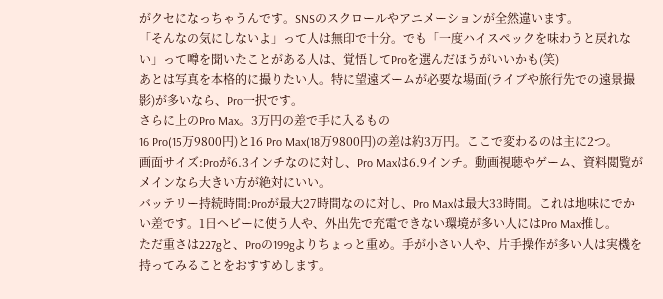がクセになっちゃうんです。SNSのスクロールやアニメーションが全然違います。
「そんなの気にしないよ」って人は無印で十分。でも「一度ハイスペックを味わうと戻れない」って噂を聞いたことがある人は、覚悟してProを選んだほうがいいかも(笑)
あとは写真を本格的に撮りたい人。特に望遠ズームが必要な場面(ライブや旅行先での遠景撮影)が多いなら、Pro一択です。
さらに上のPro Max。3万円の差で手に入るもの
16 Pro(15万9800円)と16 Pro Max(18万9800円)の差は約3万円。ここで変わるのは主に2つ。
画面サイズ:Proが6.3インチなのに対し、Pro Maxは6.9インチ。動画視聴やゲーム、資料閲覧がメインなら大きい方が絶対にいい。
バッテリー持続時間:Proが最大27時間なのに対し、Pro Maxは最大33時間。これは地味にでかい差です。1日ヘビーに使う人や、外出先で充電できない環境が多い人にはPro Max推し。
ただ重さは227gと、Proの199gよりちょっと重め。手が小さい人や、片手操作が多い人は実機を持ってみることをおすすめします。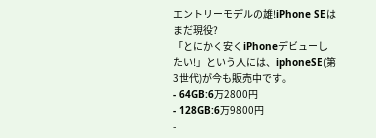エントリーモデルの雄!iPhone SEはまだ現役?
「とにかく安くiPhoneデビューしたい!」という人には、iphoneSE(第3世代)が今も販売中です。
- 64GB:6万2800円
- 128GB:6万9800円
-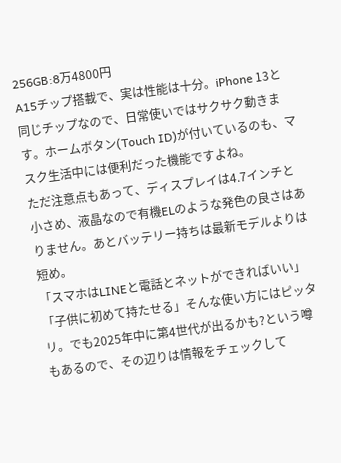256GB:8万4800円
A15チップ搭載で、実は性能は十分。iPhone 13と同じチップなので、日常使いではサクサク動きます。ホームボタン(Touch ID)が付いているのも、マスク生活中には便利だった機能ですよね。
ただ注意点もあって、ディスプレイは4.7インチと小さめ、液晶なので有機ELのような発色の良さはありません。あとバッテリー持ちは最新モデルよりは短め。
「スマホはLINEと電話とネットができればいい」「子供に初めて持たせる」そんな使い方にはピッタリ。でも2025年中に第4世代が出るかも?という噂もあるので、その辺りは情報をチェックして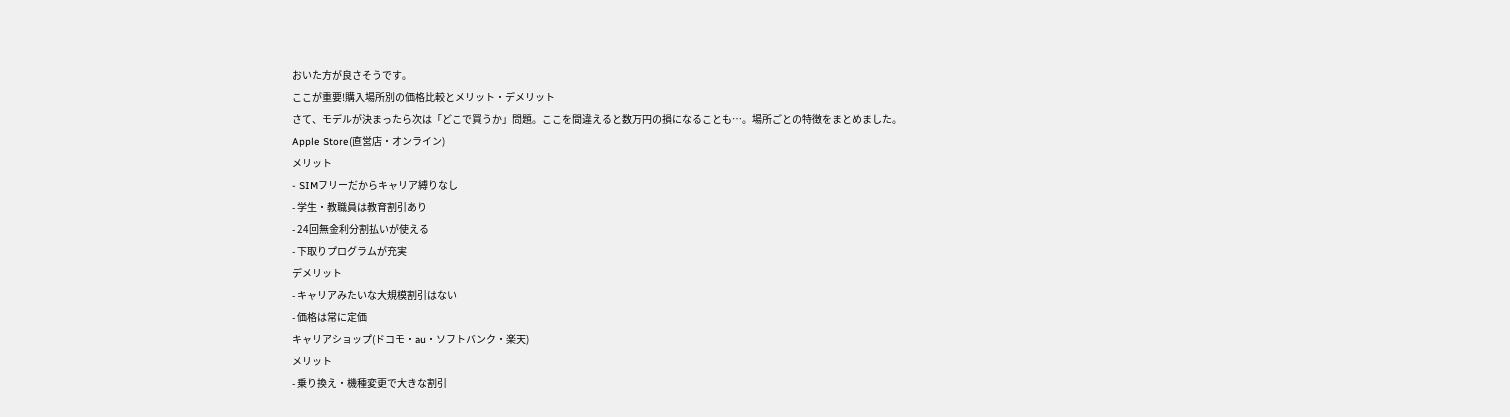おいた方が良さそうです。
ここが重要!購入場所別の価格比較とメリット・デメリット
さて、モデルが決まったら次は「どこで買うか」問題。ここを間違えると数万円の損になることも…。場所ごとの特徴をまとめました。
Apple Store(直営店・オンライン)
メリット
- SIMフリーだからキャリア縛りなし
- 学生・教職員は教育割引あり
- 24回無金利分割払いが使える
- 下取りプログラムが充実
デメリット
- キャリアみたいな大規模割引はない
- 価格は常に定価
キャリアショップ(ドコモ・au・ソフトバンク・楽天)
メリット
- 乗り換え・機種変更で大きな割引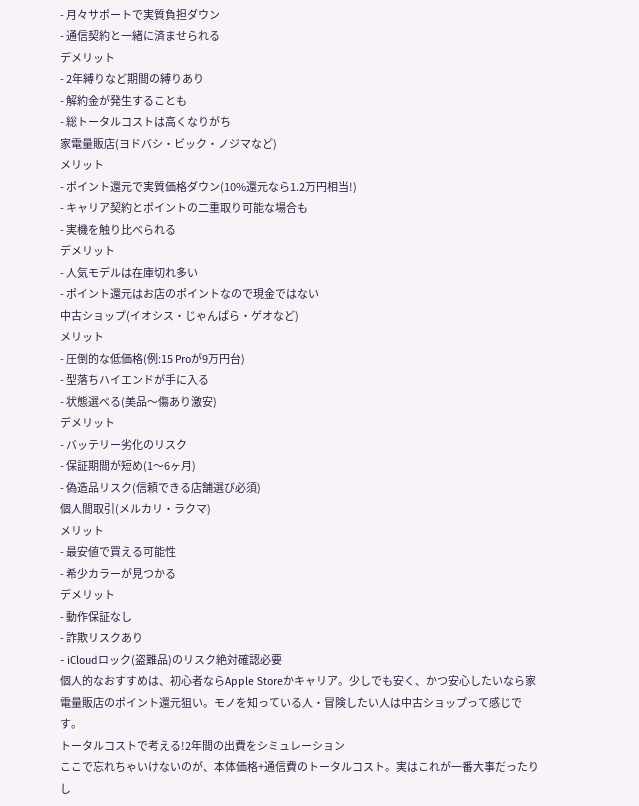- 月々サポートで実質負担ダウン
- 通信契約と一緒に済ませられる
デメリット
- 2年縛りなど期間の縛りあり
- 解約金が発生することも
- 総トータルコストは高くなりがち
家電量販店(ヨドバシ・ビック・ノジマなど)
メリット
- ポイント還元で実質価格ダウン(10%還元なら1.2万円相当!)
- キャリア契約とポイントの二重取り可能な場合も
- 実機を触り比べられる
デメリット
- 人気モデルは在庫切れ多い
- ポイント還元はお店のポイントなので現金ではない
中古ショップ(イオシス・じゃんぱら・ゲオなど)
メリット
- 圧倒的な低価格(例:15 Proが9万円台)
- 型落ちハイエンドが手に入る
- 状態選べる(美品〜傷あり激安)
デメリット
- バッテリー劣化のリスク
- 保証期間が短め(1〜6ヶ月)
- 偽造品リスク(信頼できる店舗選び必須)
個人間取引(メルカリ・ラクマ)
メリット
- 最安値で買える可能性
- 希少カラーが見つかる
デメリット
- 動作保証なし
- 詐欺リスクあり
- iCloudロック(盗難品)のリスク絶対確認必要
個人的なおすすめは、初心者ならApple Storeかキャリア。少しでも安く、かつ安心したいなら家電量販店のポイント還元狙い。モノを知っている人・冒険したい人は中古ショップって感じです。
トータルコストで考える!2年間の出費をシミュレーション
ここで忘れちゃいけないのが、本体価格+通信費のトータルコスト。実はこれが一番大事だったりし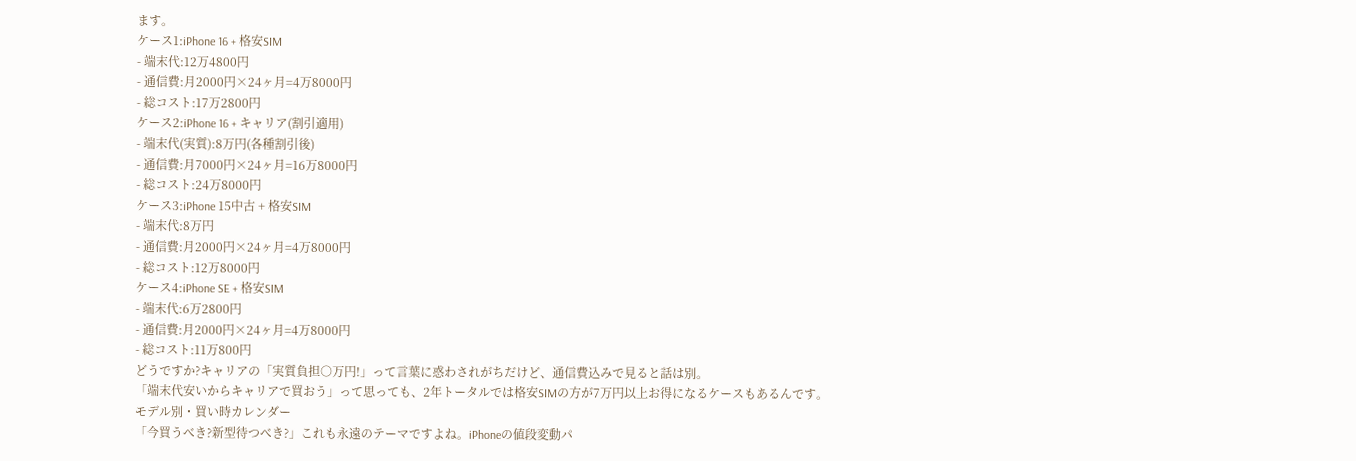ます。
ケース1:iPhone 16 + 格安SIM
- 端末代:12万4800円
- 通信費:月2000円×24ヶ月=4万8000円
- 総コスト:17万2800円
ケース2:iPhone 16 + キャリア(割引適用)
- 端末代(実質):8万円(各種割引後)
- 通信費:月7000円×24ヶ月=16万8000円
- 総コスト:24万8000円
ケース3:iPhone 15中古 + 格安SIM
- 端末代:8万円
- 通信費:月2000円×24ヶ月=4万8000円
- 総コスト:12万8000円
ケース4:iPhone SE + 格安SIM
- 端末代:6万2800円
- 通信費:月2000円×24ヶ月=4万8000円
- 総コスト:11万800円
どうですか?キャリアの「実質負担○万円!」って言葉に惑わされがちだけど、通信費込みで見ると話は別。
「端末代安いからキャリアで買おう」って思っても、2年トータルでは格安SIMの方が7万円以上お得になるケースもあるんです。
モデル別・買い時カレンダー
「今買うべき?新型待つべき?」これも永遠のテーマですよね。iPhoneの値段変動パ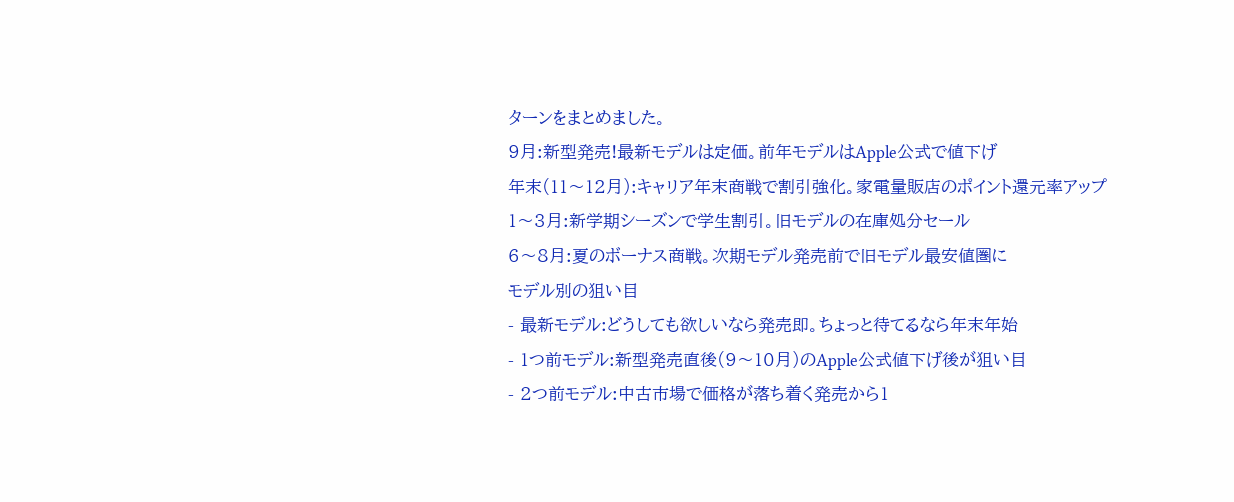ターンをまとめました。
9月:新型発売!最新モデルは定価。前年モデルはApple公式で値下げ
年末(11〜12月):キャリア年末商戦で割引強化。家電量販店のポイント還元率アップ
1〜3月:新学期シーズンで学生割引。旧モデルの在庫処分セール
6〜8月:夏のボーナス商戦。次期モデル発売前で旧モデル最安値圏に
モデル別の狙い目
- 最新モデル:どうしても欲しいなら発売即。ちょっと待てるなら年末年始
- 1つ前モデル:新型発売直後(9〜10月)のApple公式値下げ後が狙い目
- 2つ前モデル:中古市場で価格が落ち着く発売から1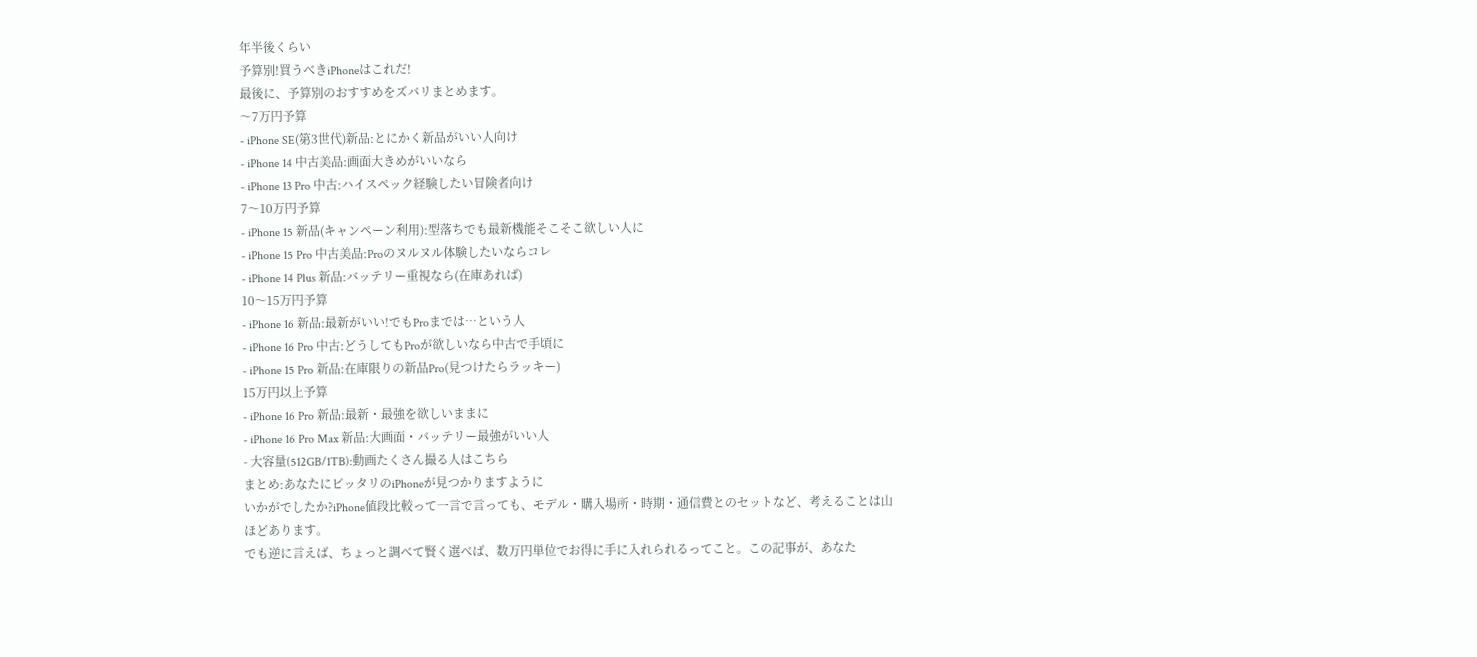年半後くらい
予算別!買うべきiPhoneはこれだ!
最後に、予算別のおすすめをズバリまとめます。
〜7万円予算
- iPhone SE(第3世代)新品:とにかく新品がいい人向け
- iPhone 14 中古美品:画面大きめがいいなら
- iPhone 13 Pro 中古:ハイスペック経験したい冒険者向け
7〜10万円予算
- iPhone 15 新品(キャンペーン利用):型落ちでも最新機能そこそこ欲しい人に
- iPhone 15 Pro 中古美品:Proのヌルヌル体験したいならコレ
- iPhone 14 Plus 新品:バッテリー重視なら(在庫あれば)
10〜15万円予算
- iPhone 16 新品:最新がいい!でもProまでは…という人
- iPhone 16 Pro 中古:どうしてもProが欲しいなら中古で手頃に
- iPhone 15 Pro 新品:在庫限りの新品Pro(見つけたらラッキー)
15万円以上予算
- iPhone 16 Pro 新品:最新・最強を欲しいままに
- iPhone 16 Pro Max 新品:大画面・バッテリー最強がいい人
- 大容量(512GB/1TB):動画たくさん撮る人はこちら
まとめ:あなたにピッタリのiPhoneが見つかりますように
いかがでしたか?iPhone値段比較って一言で言っても、モデル・購入場所・時期・通信費とのセットなど、考えることは山ほどあります。
でも逆に言えば、ちょっと調べて賢く選べば、数万円単位でお得に手に入れられるってこと。この記事が、あなた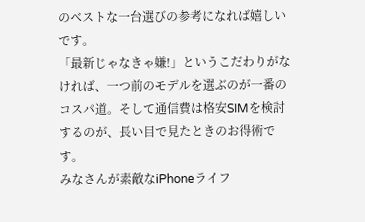のベストな一台選びの参考になれば嬉しいです。
「最新じゃなきゃ嫌!」というこだわりがなければ、一つ前のモデルを選ぶのが一番のコスパ道。そして通信費は格安SIMを検討するのが、長い目で見たときのお得術です。
みなさんが素敵なiPhoneライフ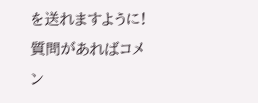を送れますように!質問があればコメン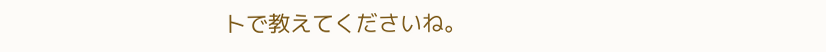トで教えてくださいね。